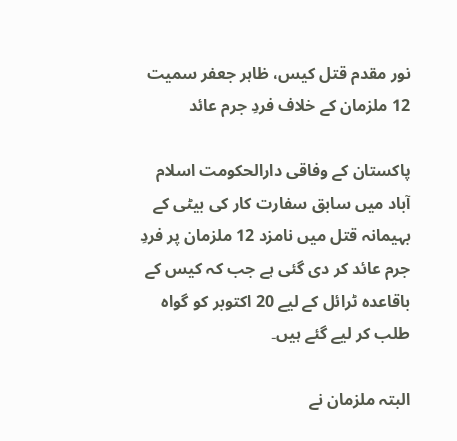نور مقدم قتل کیس، ظاہر جعفر سمیت 12 ملزمان کے خلاف فردِ جرم عائد

پاکستان کے وفاقی دارالحکومت اسلام آباد میں سابق سفارت کار کی بیٹی کے بہیمانہ قتل میں نامزد 12 ملزمان پر فردِ جرم عائد کر دی گئی ہے جب کہ کیس کے باقاعدہ ٹرائل کے لیے 20 اکتوبر کو گواہ طلب کر لیے گئے ہیں۔

البتہ ملزمان نے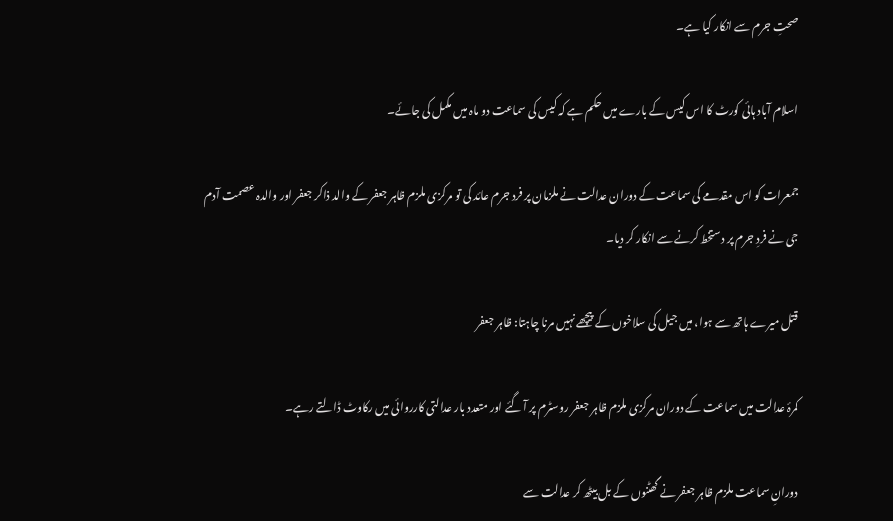صحتِ جرم سے انکار کیا ہے۔

اسلام آباد ہائی کورٹ کا اس کیس کے بارے میں حکم ہے کہ کیس کی سماعت دو ماہ میں مکمل کی جائے۔

جمعرات کو اس مقدمے کی سماعت کے دوران عدالت نے ملزمان پر فرد جرم عائد کی تو مرکزی ملزم ظاہر جعفر کے والد ذاکر جعفر اور والدہ عصمت آدم جی نے فردِ جرم پر دستخط کرنے سے انکار کر دیا۔

قتل میرے ہاتھ سے ہوا، میں جیل کی سلاخوں کے پیچھے نہیں مرنا چاہتا: ظاہر جعفر

کمرۂ عدالت میں سماعت کے دوران مرکزی ملزم ظاہر جعفر روسٹرم پر آ گئے اور متعدد بار عدالتی کارروائی میں رکاوٹ ڈالتے رہے۔

دورانِ سماعت ملزم ظاہر جعفر نے گھٹنوں کے بل بیٹھ کر عدالت سے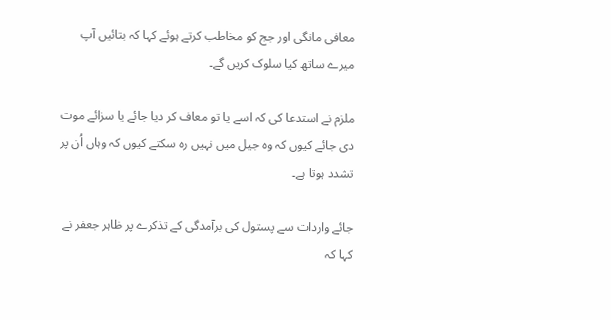معافی مانگی اور جج کو مخاطب کرتے ہوئے کہا کہ بتائیں آپ میرے ساتھ کیا سلوک کریں گے۔

ملزم نے استدعا کی کہ اسے یا تو معاف کر دیا جائے یا سزائے موت دی جائے کیوں کہ وہ جیل میں نہیں رہ سکتے کیوں کہ وہاں اُن پر تشدد ہوتا ہے۔

جائے واردات سے پستول کی برآمدگی کے تذکرے پر ظاہر جعفر نے کہا کہ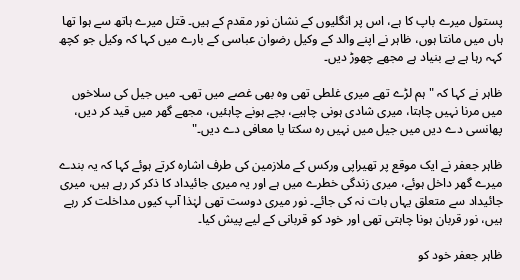پستول میرے باپ کا ہے، اس پر انگلیوں کے نشان نور مقدم کے ہیں۔ قتل میرے ہاتھ سے ہوا تھا ہاں میں مانتا ہوں، ظاہر نے اپنے والد کے وکیل رضوان عباسی کے بارے میں کہا کہ وکیل جو کچھ کہہ رہا ہے بے بنیاد ہے مجھے چھوڑ دیں۔

ظاہر نے کہا کہ "ہم لڑے تھے میری غلطی تھی وہ بھی غصے میں تھی۔ میں جیل کی سلاخوں میں مرنا نہیں چاہتا، میری شادی ہونی چاہیے، بچے ہونے چاہئیں، مجھے گھر میں قید کر دیں، پھانسی دے دیں میں جیل میں نہیں رہ سکتا یا معافی دے دیں۔"

ظاہر جعفر نے ایک موقع پر تھیراپی ورکس کے ملازمین کی طرف اشارہ کرتے ہوئے کہا کہ یہ بندے میرے گھر داخل ہوئے، میری زندگی خطرے میں ہے اور یہ میری جائیداد کا ذکر کر رہے ہیں، میری جائیداد سے متعلق یہاں بات نہ کی جائے۔ نور میری دوست تھی لہٰذا آپ کیوں مداخلت کر رہے ہیں، نور قربان ہونا چاہتی تھی اور خود کو قربانی کے لیے پیش کیا۔

ظاہر جعفر خود کو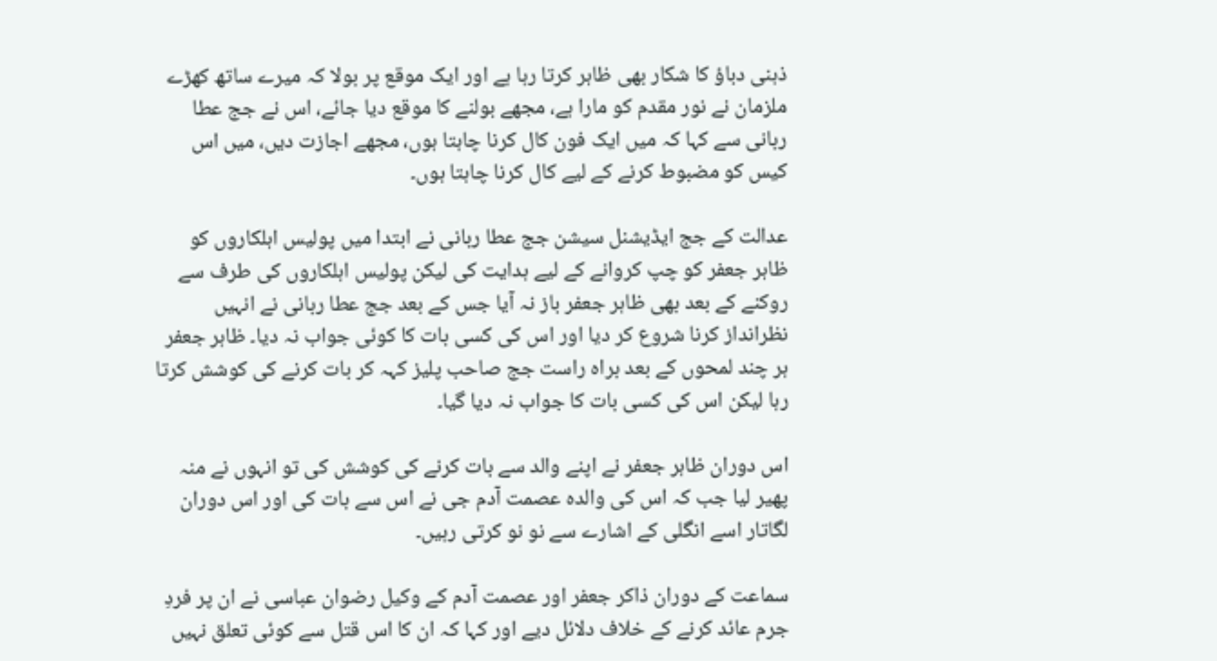ذہنی دباؤ کا شکار بھی ظاہر کرتا رہا ہے اور ایک موقع پر بولا کہ میرے ساتھ کھڑے ملزمان نے نور مقدم کو مارا ہے، مجھے بولنے کا موقع دیا جائے، اس نے جج عطا ربانی سے کہا کہ میں ایک فون کال کرنا چاہتا ہوں، مجھے اجازت دیں، میں اس کیس کو مضبوط کرنے کے لیے کال کرنا چاہتا ہوں۔

عدالت کے جج ایڈیشنل سیشن جج عطا ربانی نے ابتدا میں پولیس اہلکاروں کو ظاہر جعفر کو چپ کروانے کے لیے ہدایت کی لیکن پولیس اہلکاروں کی طرف سے روکنے کے بعد بھی ظاہر جعفر باز نہ آیا جس کے بعد جج عطا ربانی نے انہیں نظرانداز کرنا شروع کر دیا اور اس کی کسی بات کا کوئی جواب نہ دیا۔ ظاہر جعفر ہر چند لمحوں کے بعد براہ راست جج صاحب پلیز کہہ کر بات کرنے کی کوشش کرتا رہا لیکن اس کی کسی بات کا جواب نہ دیا گیا۔

اس دوران ظاہر جعفر نے اپنے والد سے بات کرنے کی کوشش کی تو انہوں نے منہ پھیر لیا جب کہ اس کی والدہ عصمت آدم جی نے اس سے بات کی اور اس دوران لگاتار اسے انگلی کے اشارے سے نو نو کرتی رہیں۔

سماعت کے دوران ذاکر جعفر اور عصمت آدم کے وکیل رضوان عباسی نے ان پر فردِ جرم عائد کرنے کے خلاف دلائل دیے اور کہا کہ ان کا اس قتل سے کوئی تعلق نہیں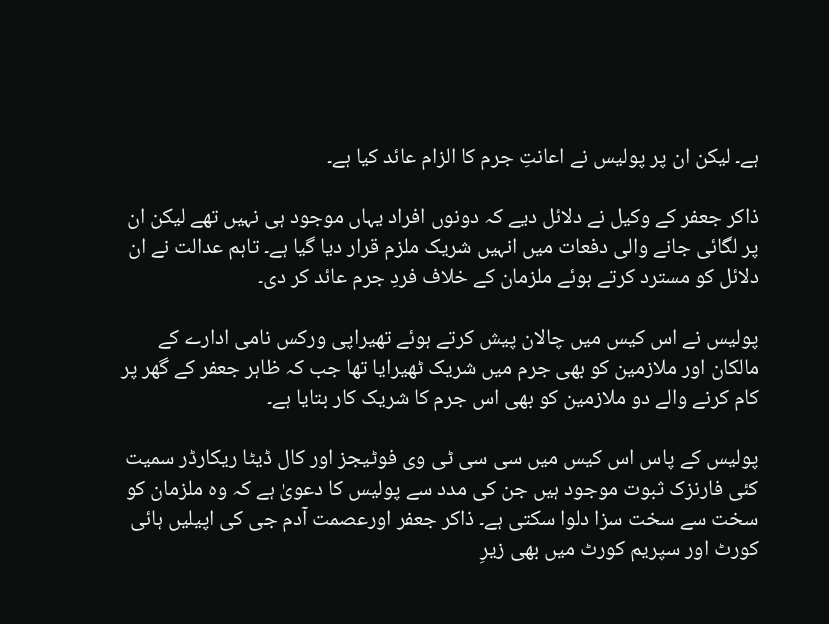ہے۔ لیکن ان پر پولیس نے اعانتِ جرم کا الزام عائد کیا ہے۔

ذاکر جعفر کے وکیل نے دلائل دیے کہ دونوں افراد یہاں موجود ہی نہیں تھے لیکن ان پر لگائی جانے والی دفعات میں انہیں شریک ملزم قرار دیا گیا ہے۔ تاہم عدالت نے ان دلائل کو مسترد کرتے ہوئے ملزمان کے خلاف فردِ جرم عائد کر دی۔

پولیس نے اس کیس میں چالان پیش کرتے ہوئے تھیراپی ورکس نامی ادارے کے مالکان اور ملازمین کو بھی جرم میں شریک ٹھیرایا تھا جب کہ ظاہر جعفر کے گھر پر کام کرنے والے دو ملازمین کو بھی اس جرم کا شریک کار بتایا ہے۔

پولیس کے پاس اس کیس میں سی سی ٹی وی فوٹیجز اور کال ڈیٹا ریکارڈر سمیت کئی فارنزک ثبوت موجود ہیں جن کی مدد سے پولیس کا دعویٰ ہے کہ وہ ملزمان کو سخت سے سخت سزا دلوا سکتی ہے۔ ذاکر جعفر اورعصمت آدم جی کی اپیلیں ہائی کورٹ اور سپریم کورٹ میں بھی زیرِ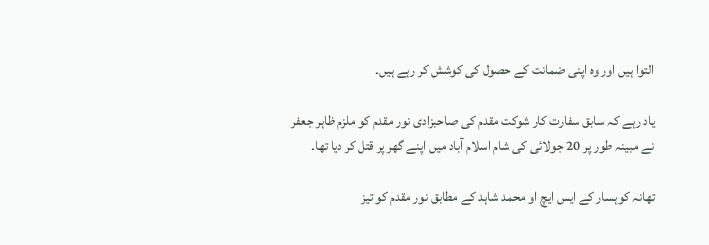التوا ہیں اور وہ اپنی ضمانت کے حصول کی کوشش کر رہے ہیں۔

یاد رہے کہ سابق سفارت کار شوکت مقدم کی صاحبزادی نور مقدم کو ملزم ظاہر جعفر نے مبینہ طور پر 20 جولائی کی شام اسلام آباد میں اپنے گھر پر قتل کر دیا تھا۔

تھانہ کوہسار کے ایس ایچ او محمد شاہد کے مطابق نور مقدم کو تیز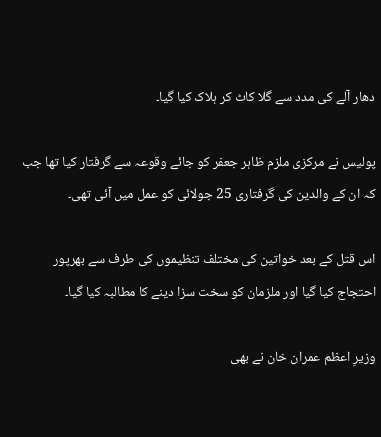دھار آلے کی مدد سے گلا کاٹ کر ہلاک کیا گیا۔

پولیس نے مرکزی ملزم ظاہر جعفر کو جائے وقوعہ سے گرفتار کیا تھا جب کہ ان کے والدین کی گرفتاری 25 جولائی کو عمل میں آئی تھی۔

اس قتل کے بعد خواتین کی مختلف تنظیموں کی طرف سے بھرپور احتجاج کیا گیا اور ملزمان کو سخت سزا دینے کا مطالبہ کیا گیا۔

وزیرِ اعظم عمران خان نے بھی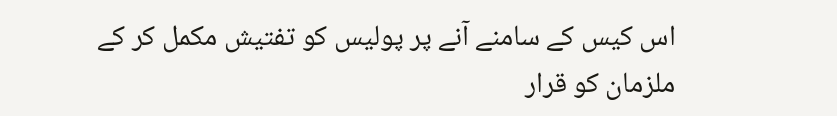اس کیس کے سامنے آنے پر پولیس کو تفتیش مکمل کر کے ملزمان کو قرار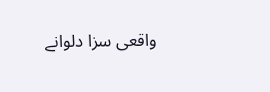واقعی سزا دلوانے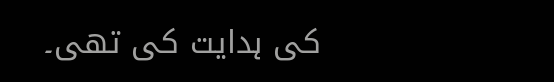کی ہدایت کی تھی۔